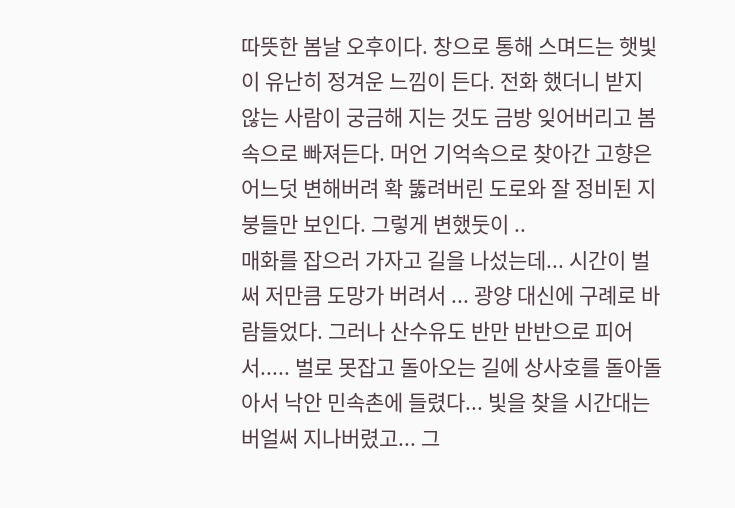따뜻한 봄날 오후이다. 창으로 통해 스며드는 햇빛이 유난히 정겨운 느낌이 든다. 전화 했더니 받지 않는 사람이 궁금해 지는 것도 금방 잊어버리고 봄속으로 빠져든다. 머언 기억속으로 찾아간 고향은 어느덧 변해버려 확 뚫려버린 도로와 잘 정비된 지붕들만 보인다. 그렇게 변했둣이 ..
매화를 잡으러 가자고 길을 나섰는데... 시간이 벌써 저만큼 도망가 버려서 ... 광양 대신에 구례로 바람들었다. 그러나 산수유도 반만 반반으로 피어서..... 벌로 못잡고 돌아오는 길에 상사호를 돌아돌아서 낙안 민속촌에 들렸다... 빛을 찾을 시간대는 버얼써 지나버렸고... 그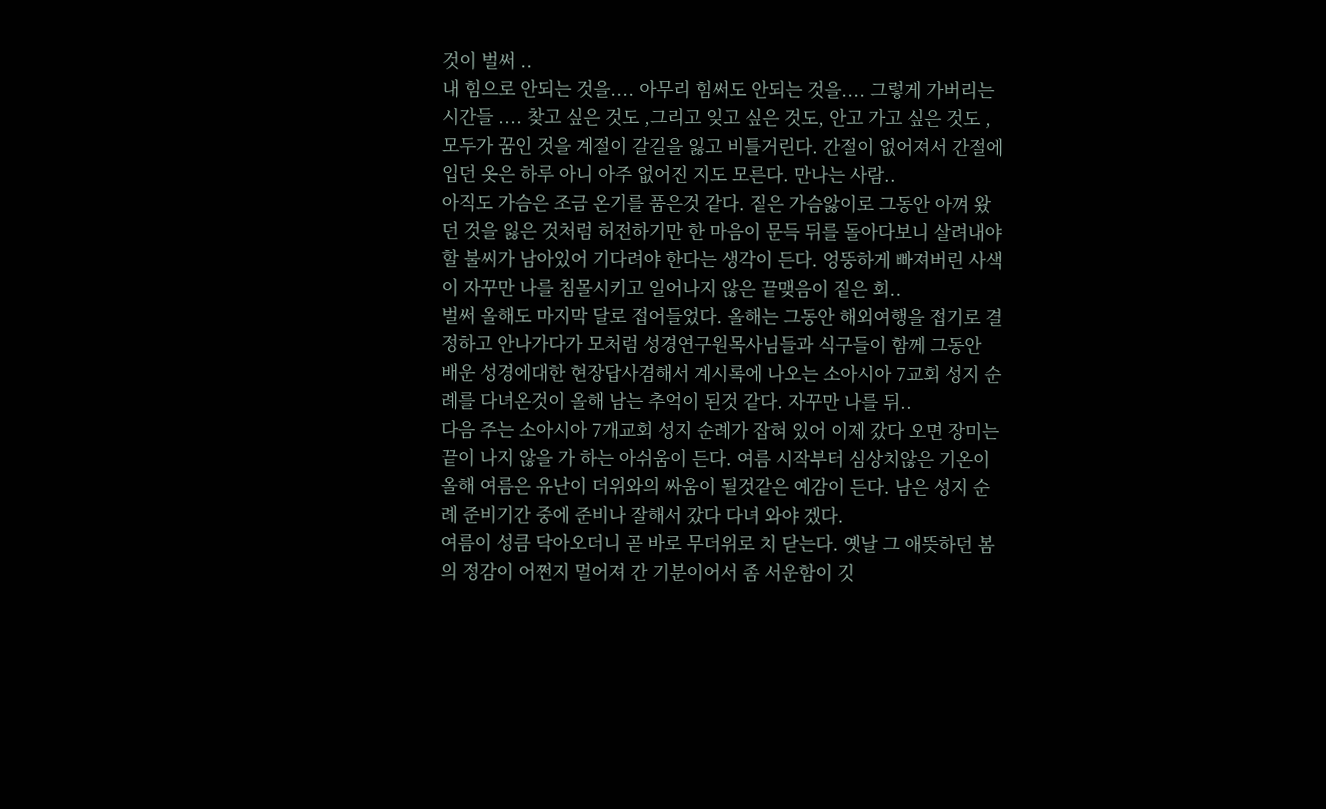것이 벌써 ..
내 힘으로 안되는 것을.... 아무리 힘써도 안되는 것을.... 그렇게 가버리는 시간들 .... 찾고 싶은 것도 ,그리고 잊고 싶은 것도, 안고 가고 싶은 것도 ,모두가 꿈인 것을 계절이 갈길을 잃고 비틀거린다. 간절이 없어져서 간절에 입던 옷은 하루 아니 아주 없어진 지도 모른다. 만나는 사람..
아직도 가슴은 조금 온기를 품은것 같다. 짙은 가슴앓이로 그동안 아껴 왔던 것을 잃은 것처럼 허전하기만 한 마음이 문득 뒤를 돌아다보니 살려내야 할 불씨가 남아있어 기다려야 한다는 생각이 든다. 엉뚱하게 빠져버린 사색이 자꾸만 나를 침몰시키고 일어나지 않은 끝맺음이 짙은 회..
벌써 올해도 마지막 달로 접어들었다. 올해는 그동안 해외여행을 접기로 결정하고 안나가다가 모처럼 성경연구원목사님들과 식구들이 함께 그동안 배운 성경에대한 현장답사겸해서 계시록에 나오는 소아시아 7교회 성지 순례를 다녀온것이 올해 남는 추억이 된것 같다. 자꾸만 나를 뒤..
다음 주는 소아시아 7개교회 성지 순례가 잡혀 있어 이제 갔다 오면 장미는 끝이 나지 않을 가 하는 아쉬움이 든다. 여름 시작부터 심상치않은 기온이 올해 여름은 유난이 더위와의 싸움이 될것같은 예감이 든다. 남은 성지 순례 준비기간 중에 준비나 잘해서 갔다 다녀 와야 겠다.
여름이 성큼 닥아오더니 곧 바로 무더위로 치 닫는다. 옛날 그 애뜻하던 봄의 정감이 어쩐지 멀어져 간 기분이어서 좀 서운함이 깃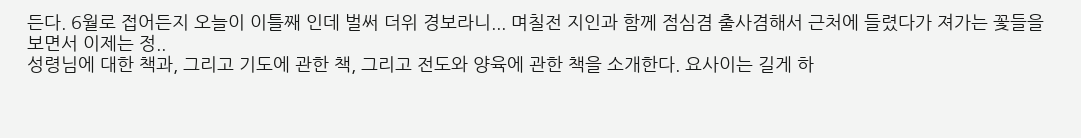든다. 6월로 접어든지 오늘이 이틀째 인데 벌써 더위 경보라니... 며칠전 지인과 함께 점심겸 출사겸해서 근처에 들렸다가 져가는 꽃들을 보면서 이제는 정..
성령님에 대한 책과, 그리고 기도에 관한 책, 그리고 전도와 양육에 관한 책을 소개한다. 요사이는 길게 하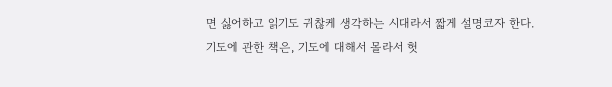면 싫어하고 읽기도 귀찮케 생각하는 시대라서 짧게 설명코자 한다. 기도에 관한 책은, 기도에 대해서 몰라서 헛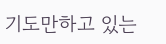기도만하고 있는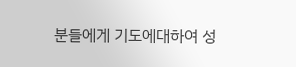분들에게 기도에대하여 성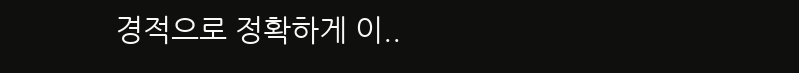경적으로 정확하게 이..